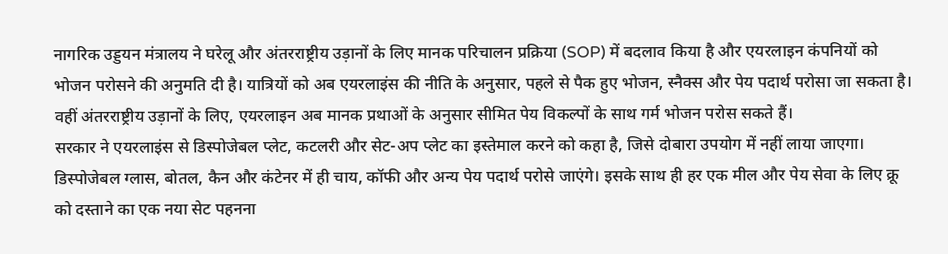नागरिक उड्डयन मंत्रालय ने घरेलू और अंतरराष्ट्रीय उड़ानों के लिए मानक परिचालन प्रक्रिया (SOP) में बदलाव किया है और एयरलाइन कंपनियों को भोजन परोसने की अनुमति दी है। यात्रियों को अब एयरलाइंस की नीति के अनुसार, पहले से पैक हुए भोजन, स्नैक्स और पेय पदार्थ परोसा जा सकता है। वहीं अंतरराष्ट्रीय उड़ानों के लिए, एयरलाइन अब मानक प्रथाओं के अनुसार सीमित पेय विकल्पों के साथ गर्म भोजन परोस सकते हैं।
सरकार ने एयरलाइंस से डिस्पोजेबल प्लेट, कटलरी और सेट-अप प्लेट का इस्तेमाल करने को कहा है, जिसे दोबारा उपयोग में नहीं लाया जाएगा। डिस्पोजेबल ग्लास, बोतल, कैन और कंटेनर में ही चाय, कॉफी और अन्य पेय पदार्थ परोसे जाएंगे। इसके साथ ही हर एक मील और पेय सेवा के लिए क्रू को दस्ताने का एक नया सेट पहनना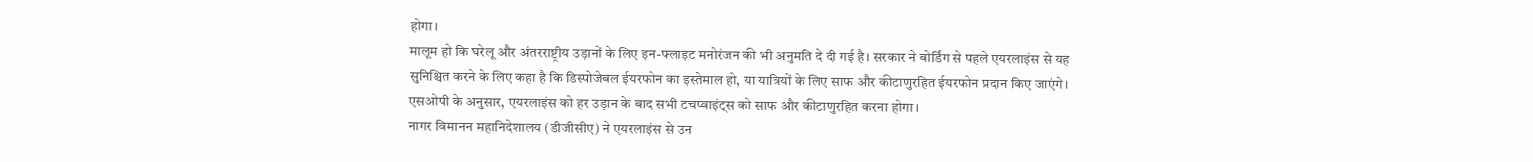होगा।
मालूम हो कि घरेलू और अंतरराष्ट्रीय उड़ानों के लिए इन-फ्लाइट मनोरंजन की भी अनुमति दे दी गई है। सरकार ने बोर्डिंग से पहले एयरलाइंस से यह सुनिश्चित करने के लिए कहा है कि डिस्पोजेबल ईयरफोन का इस्तेमाल हो, या यात्रियों के लिए साफ और कीटाणुरहित ईयरफोन प्रदान किए जाएंगे। एसओपी के अनुसार, एयरलाइंस को हर उड़ान के बाद सभी टचप्वाइंट्स को साफ और कीटाणुरहित करना होगा।
नागर विमानन महानिदेशालय (डीजीसीए) ने एयरलाइंस से उन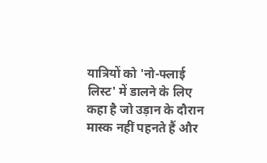यात्रियों को 'नो-फ्लाई लिस्ट' में डालने के लिए कहा है जो उड़ान के दौरान मास्क नहीं पहनते हैं और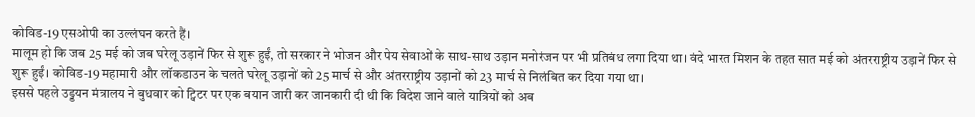कोविड-19 एसओपी का उल्लंघन करते हैं।
मालूम हो कि जब 25 मई को जब घरेलू उड़ानें फिर से शुरू हुईं, तो सरकार ने भोजन और पेय सेवाओं के साथ-साथ उड़ान मनोरंजन पर भी प्रतिबंध लगा दिया था। वंदे भारत मिशन के तहत सात मई को अंतरराष्ट्रीय उड़ानें फिर से शुरू हुईं। कोविड-19 महामारी और लॉकडाउन के चलते घरेलू उड़ानों को 25 मार्च से और अंतरराष्ट्रीय उड़ानों को 23 मार्च से निलंबित कर दिया गया था।
इससे पहले उड्डयन मंत्रालय ने बुधवार को ट्विटर पर एक बयान जारी कर जानकारी दी थी कि विदेश जाने वाले यात्रियों को अब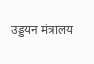उड्डयन मंत्रालय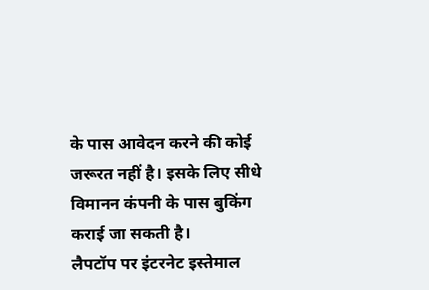के पास आवेदन करने की कोई जरूरत नहीं है। इसके लिए सीधे विमानन कंपनी के पास बुकिंग कराई जा सकती है।
लैपटॉप पर इंटरनेट इस्तेमाल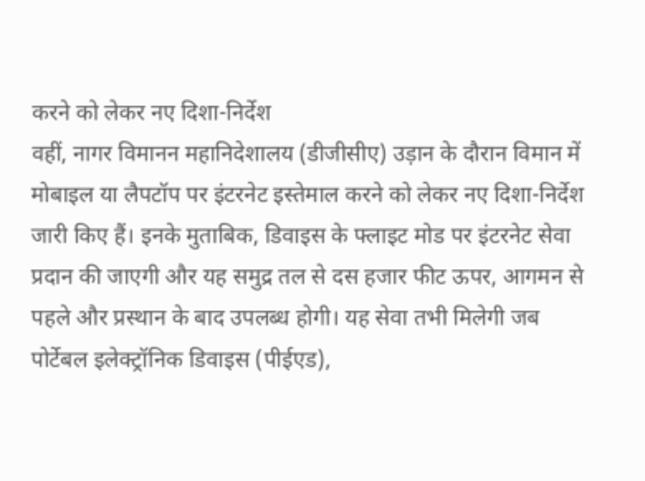करने को लेकर नए दिशा-निर्देश
वहीं, नागर विमानन महानिदेशालय (डीजीसीए) उड़ान के दौरान विमान में मोबाइल या लैपटॉप पर इंटरनेट इस्तेमाल करने को लेकर नए दिशा-निर्देश जारी किए हैं। इनके मुताबिक, डिवाइस के फ्लाइट मोड पर इंटरनेट सेवा प्रदान की जाएगी और यह समुद्र तल से दस हजार फीट ऊपर, आगमन से पहले और प्रस्थान के बाद उपलब्ध होगी। यह सेवा तभी मिलेगी जब पोर्टेबल इलेक्ट्रॉनिक डिवाइस (पीईएड),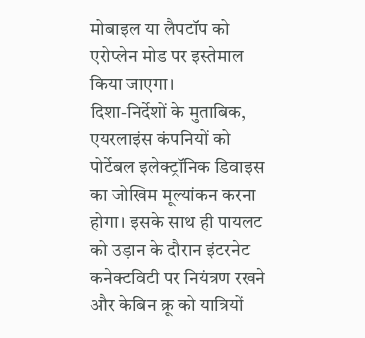मोबाइल या लैपटॉप को एरोप्लेन मोड पर इस्तेमाल किया जाएगा।
दिशा-निर्देशों के मुताबिक, एयरलाइंस कंपनियों को पोर्टेबल इलेक्ट्रॉनिक डिवाइस का जोखिम मूल्यांकन करना होगा। इसके साथ ही पायलट को उड़ान के दौरान इंटरनेट कनेक्टविटी पर नियंत्रण रखने और केबिन क्रू को यात्रियों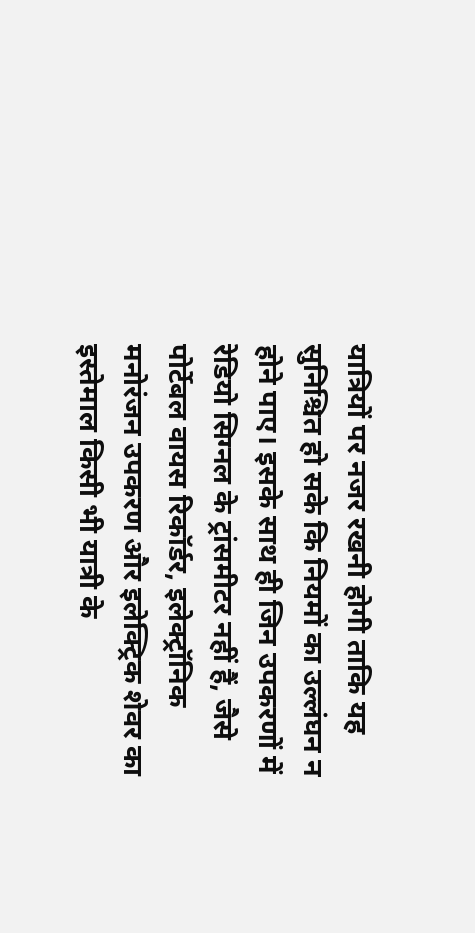यात्रियों पर नजर रखनी होगी ताकि यह सुनिश्चित हो सके कि नियमों का उल्लंघन न होने पाए। इसके साथ ही जिन उपकरणों में रेडियो सिग्नल के ट्रांसमीटर नहीं हैं, जैसे पोर्टेबल वायस रिकॉर्डर, इलेक्ट्रॉनिक मनोरंजन उपकरण और इलेक्ट्रिक शेवर का इस्तेमाल किसी भी यात्री के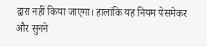द्वारा नहीं किया जाएगा। हालांकि यह नियम पेसमेकर और सुनने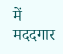में मददगार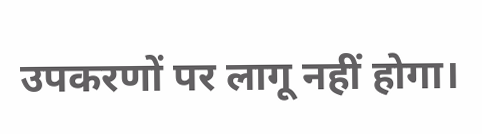उपकरणों पर लागू नहीं होगा।